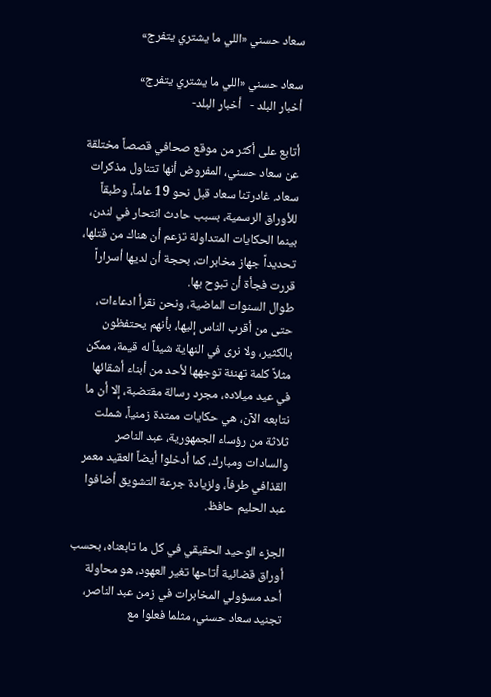سعاد حسني «اللي ما يشتري يتفرج»

سعاد حسني «اللي ما يشتري يتفرج»
أخبار البلد -   أخبار البلد-

أتابع على أكثر من موقع صحافي قصصاً مختلقة عن سعاد حسني، المفروض أنها تتناول مذكرات سعاد. غادرتنا سعاد قبل نحو 19 عاماً، وطبقاً للأوراق الرسمية، بسبب حادث انتحار في لندن، بينما الحكايات المتداولة تزعم أن هناك من قتلها، تحديداً جهاز مخابرات، بحجة أن لديها أسراراً قررت فجأة أن تبوح بها.
طوال السنوات الماضية، ونحن نقرأ ادعاءات، حتى من أقرب الناس إليها، بأنهم يحتفظون بالكثير، ولا نرى في النهاية شيئاً له قيمة، ممكن مثلاً كلمة تهنئة توجهها لأحد من أبناء أشقائها في عيد ميلاده، مجرد رسالة مقتضبة، إلا أن ما نتابعه الآن، هي حكايات ممتدة زمنياً، شملت ثلاثة من رؤساء الجمهورية، عبد الناصر والسادات ومبارك، كما أدخلوا أيضاً العقيد معمر القذافي طرفاً، ولزيادة جرعة التشويق أضافوا عبد الحليم حافظ.

الجزء الوحيد الحقيقي في كل ما تابعناه، بحسب أوراق قضائية أتاحها تغير العهود، هو محاولة أحد مسؤولي المخابرات في زمن عبد الناصر، تجنيد سعاد حسني، مثلما فعلوا مع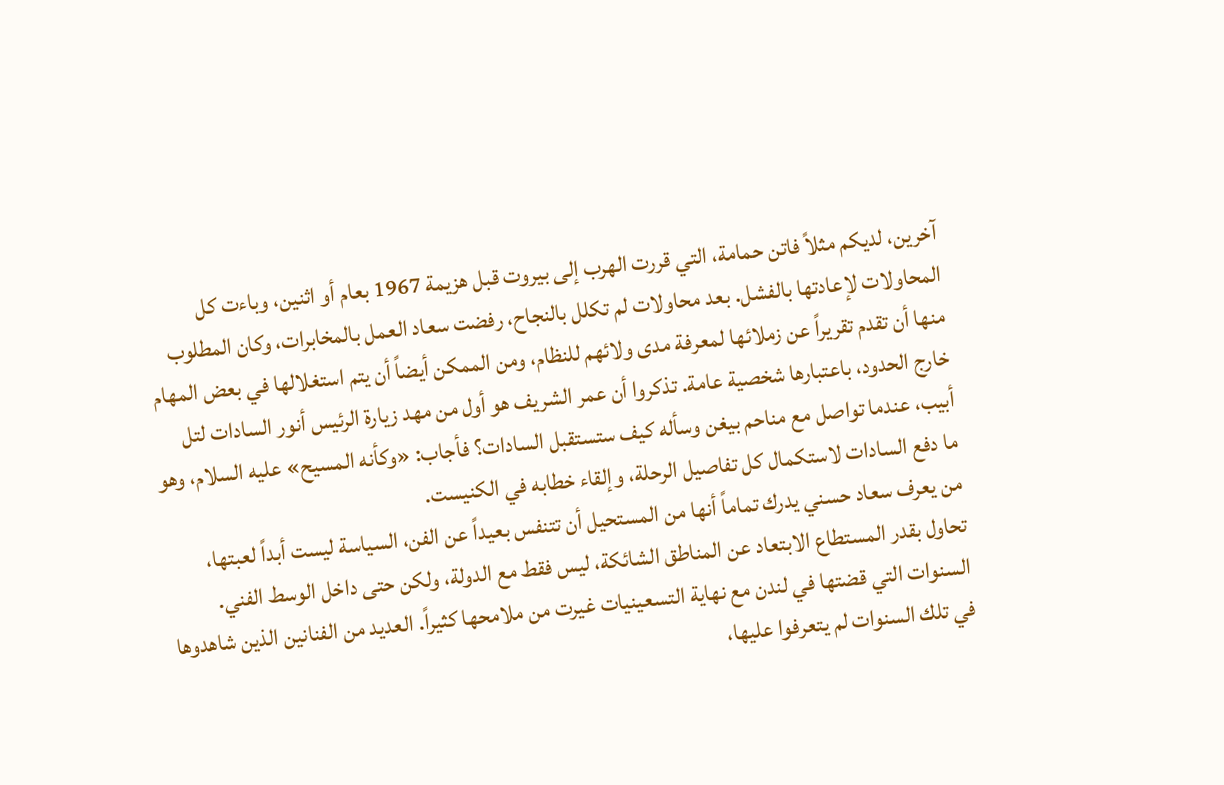آخرين، لديكم مثلاً فاتن حمامة، التي قررت الهرب إلى بيروت قبل هزيمة 1967 بعام أو اثنين، وباءت كل المحاولات لإعادتها بالفشل. بعد محاولات لم تكلل بالنجاح، رفضت سعاد العمل بالمخابرات، وكان المطلوب منها أن تقدم تقريراً عن زملائها لمعرفة مدى ولائهم للنظام، ومن الممكن أيضاً أن يتم استغلالها في بعض المهام خارج الحدود، باعتبارها شخصية عامة. تذكروا أن عمر الشريف هو أول من مهد زيارة الرئيس أنور السادات لتل أبيب، عندما تواصل مع مناحم بيغن وسأله كيف ستستقبل السادات؟ فأجاب: «وكأنه المسيح» عليه السلام، وهو ما دفع السادات لاستكمال كل تفاصيل الرحلة، وإلقاء خطابه في الكنيست.
من يعرف سعاد حسني يدرك تماماً أنها من المستحيل أن تتنفس بعيداً عن الفن، السياسة ليست أبداً لعبتها، تحاول بقدر المستطاع الابتعاد عن المناطق الشائكة، ليس فقط مع الدولة، ولكن حتى داخل الوسط الفني.
السنوات التي قضتها في لندن مع نهاية التسعينيات غيرت من ملامحها كثيراً. العديد من الفنانين الذين شاهدوها في تلك السنوات لم يتعرفوا عليها،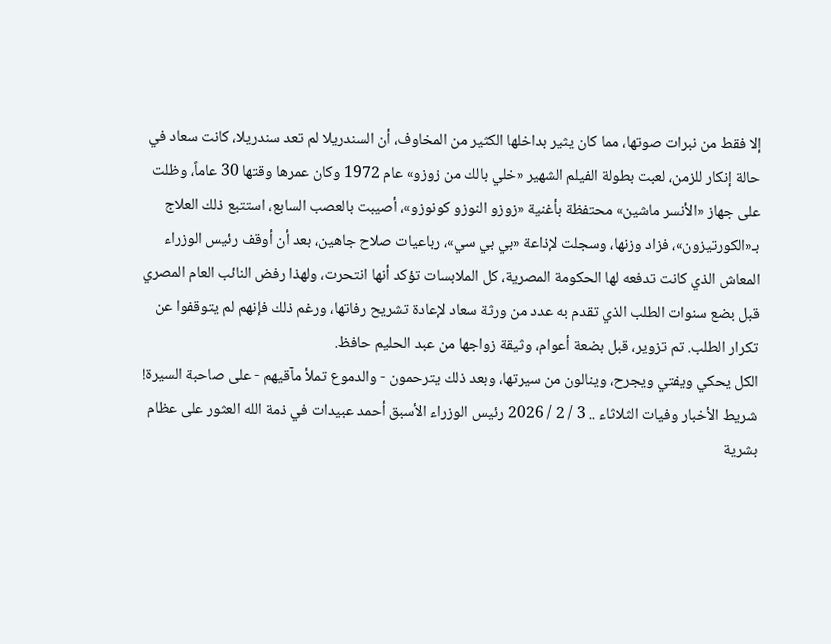إلا فقط من نبرات صوتها، مما كان يثير بداخلها الكثير من المخاوف، أن السندريلا لم تعد سندريلا، كانت سعاد في حالة إنكار للزمن، لعبت بطولة الفيلم الشهير «خلي بالك من زوزو» عام 1972 وكان عمرها وقتها 30 عاماً، وظلت على جهاز «الأنسر ماشين» محتفظة بأغنية «زوزو النوزو كونوزو»، أصيبت بالعصب السابع، استتبع ذلك العلاج بـ«الكورتيزون»، فزاد وزنها، وسجلت لإذاعة «بي بي سي»، رباعيات صلاح جاهين، بعد أن أوقف رئيس الوزراء المعاش الذي كانت تدفعه لها الحكومة المصرية، كل الملابسات تؤكد أنها انتحرت، ولهذا رفض النائب العام المصري قبل بضع سنوات الطلب الذي تقدم به عدد من ورثة سعاد لإعادة تشريح رفاتها، ورغم ذلك فإنهم لم يتوقفوا عن تكرار الطلب. تم تزوير، قبل بضعة أعوام، وثيقة زواجها من عبد الحليم حافظ.
الكل يحكي ويفتي ويجرح، وينالون من سيرتها، وبعد ذلك يترحمون - والدموع تملأ مآقيهم - على صاحبة السيرة!
شريط الأخبار وفيات الثلاثاء .. 3 / 2 / 2026 رئيس الوزراء الأسبق أحمد عبيدات في ذمة الله العثور على عظام بشرية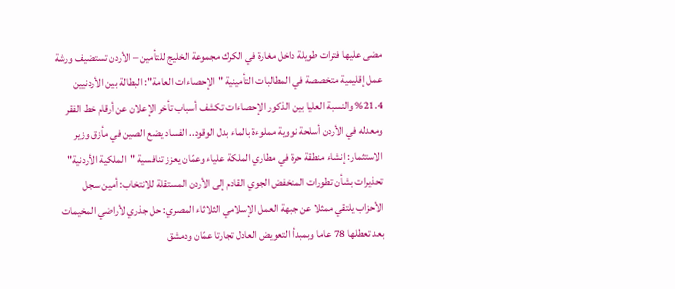مضى عليها فترات طويلة داخل مغارة في الكرك مجموعة الخليج للتأمين – الأردن تستضيف ورشة عمل إقليمية متخصصة في المطالبات التأمينية "الإحصاءات العامة": البطالة بين الأردنيين 21.4% والنسبة العليا بين الذكور الإحصاءات تكشف أسباب تأخر الإعلان عن أرقام خط الفقر ومعدله في الأردن أسلحة نووية مملوءة بالماء بدل الوقود.. الفساد يضع الصين في مأزق وزير الاستثمار: إنشاء منطقة حرة في مطاري الملكة علياء وعمّان يعزز تنافسية "الملكية الأردنية" تحذيرات بشأن تطورات المنخفض الجوي القادم إلى الأردن المستقلة للانتخاب: أمين سجل الأحزاب يلتقي ممثلا عن جبهة العمل الإسلامي الثلاثاء المصري: حل جذري لأراضي المخيمات بعد تعطلها 78 عاما وبمبدأ التعويض العادل تجارتا عمّان ودمشق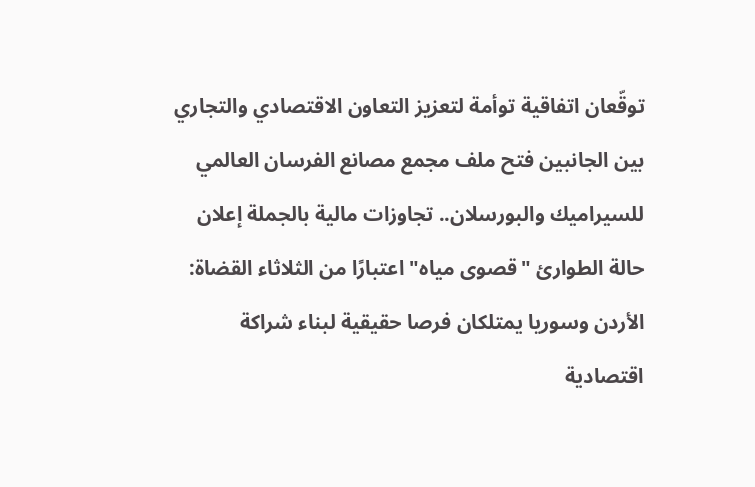توقّعان اتفاقية توأمة لتعزيز التعاون الاقتصادي والتجاري بين الجانبين فتح ملف مجمع مصانع الفرسان العالمي للسيراميك والبورسلان.. تجاوزات مالية بالجملة إعلان حالة الطوارئ "قصوى مياه" اعتبارًا من الثلاثاء القضاة: الأردن وسوريا يمتلكان فرصا حقيقية لبناء شراكة اقتصادية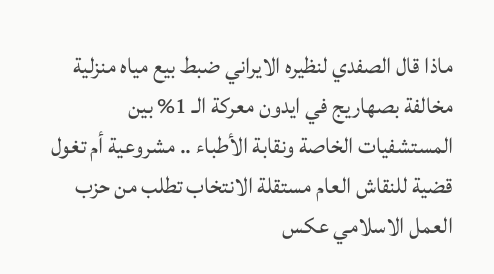ماذا قال الصفدي لنظيره الايراني ضبط بيع مياه منزلية مخالفة بصهاريج في ايدون معركة الـ 1% بين المستشفيات الخاصة ونقابة الأطباء .. مشروعية أم تغول قضية للنقاش العام مستقلة الانتخاب تطلب من حزب العمل الاسلامي عكس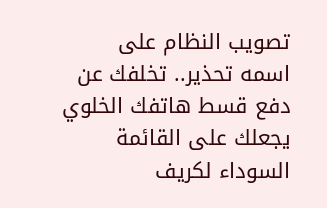تصويب النظام على اسمه تحذير.. تخلفك عن دفع قسط هاتفك الخلوي يجعلك على القائمة السوداء لكريف